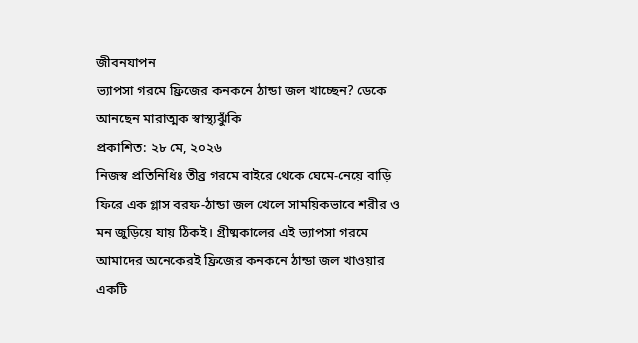জীবনযাপন
ভ্যাপসা গরমে ফ্রিজের কনকনে ঠান্ডা জল খাচ্ছেন? ডেকে আনছেন মারাত্মক স্বাস্থ্যঝুঁকি
প্রকাশিত: ২৮ মে, ২০২৬
নিজস্ব প্রতিনিধিঃ তীব্র গরমে বাইরে থেকে ঘেমে-নেয়ে বাড়ি ফিরে এক গ্লাস বরফ-ঠান্ডা জল খেলে সাময়িকভাবে শরীর ও মন জুড়িয়ে যায় ঠিকই। গ্রীষ্মকালের এই ভ্যাপসা গরমে আমাদের অনেকেরই ফ্রিজের কনকনে ঠান্ডা জল খাওয়ার একটি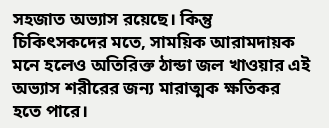সহজাত অভ্যাস রয়েছে। কিন্তু চিকিৎসকদের মতে, সাময়িক আরামদায়ক মনে হলেও অতিরিক্ত ঠান্ডা জল খাওয়ার এই অভ্যাস শরীরের জন্য মারাত্মক ক্ষতিকর হতে পারে।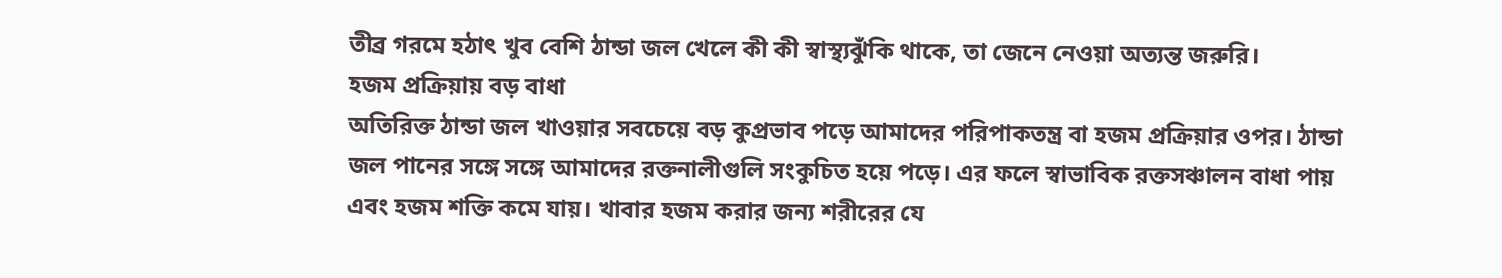তীব্র গরমে হঠাৎ খুব বেশি ঠান্ডা জল খেলে কী কী স্বাস্থ্যঝুঁকি থাকে, তা জেনে নেওয়া অত্যন্ত জরুরি।
হজম প্রক্রিয়ায় বড় বাধা
অতিরিক্ত ঠান্ডা জল খাওয়ার সবচেয়ে বড় কুপ্রভাব পড়ে আমাদের পরিপাকতন্ত্র বা হজম প্রক্রিয়ার ওপর। ঠান্ডা জল পানের সঙ্গে সঙ্গে আমাদের রক্তনালীগুলি সংকুচিত হয়ে পড়ে। এর ফলে স্বাভাবিক রক্তসঞ্চালন বাধা পায় এবং হজম শক্তি কমে যায়। খাবার হজম করার জন্য শরীরের যে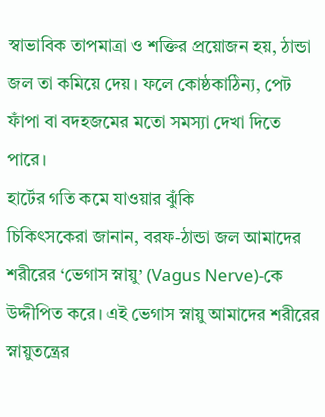স্বাভাবিক তাপমাত্রা ও শক্তির প্রয়োজন হয়, ঠান্ডা জল তা কমিয়ে দেয়। ফলে কোষ্ঠকাঠিন্য, পেট ফাঁপা বা বদহজমের মতো সমস্যা দেখা দিতে পারে।
হার্টের গতি কমে যাওয়ার ঝুঁকি
চিকিৎসকেরা জানান, বরফ-ঠান্ডা জল আমাদের শরীরের ‘ভেগাস স্নায়ু’ (Vagus Nerve)-কে উদ্দীপিত করে। এই ভেগাস স্নায়ু আমাদের শরীরের স্নায়ুতন্ত্রের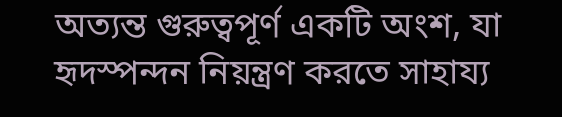অত্যন্ত গুরুত্বপূর্ণ একটি অংশ, যা হৃদস্পন্দন নিয়ন্ত্রণ করতে সাহায্য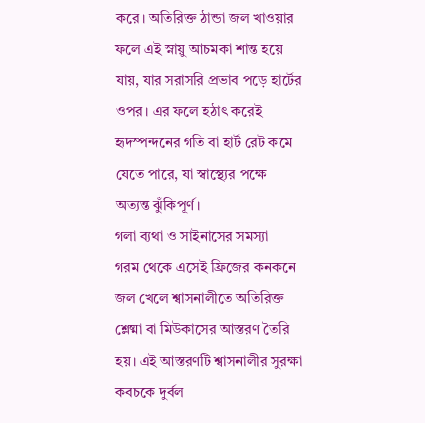করে। অতিরিক্ত ঠান্ডা জল খাওয়ার ফলে এই স্নায়ু আচমকা শান্ত হয়ে যায়, যার সরাসরি প্রভাব পড়ে হার্টের ওপর। এর ফলে হঠাৎ করেই হৃদস্পন্দনের গতি বা হার্ট রেট কমে যেতে পারে, যা স্বাস্থ্যের পক্ষে অত্যন্ত ঝুঁকিপূর্ণ।
গলা ব্যথা ও সাইনাসের সমস্যা
গরম থেকে এসেই ফ্রিজের কনকনে জল খেলে শ্বাসনালীতে অতিরিক্ত শ্লেষ্মা বা মিউকাসের আস্তরণ তৈরি হয়। এই আস্তরণটি শ্বাসনালীর সুরক্ষা কবচকে দুর্বল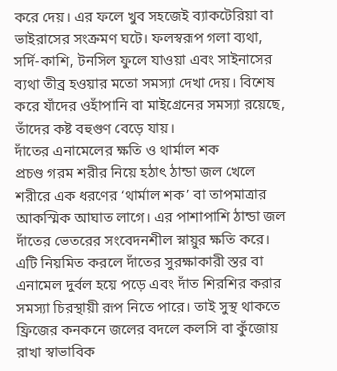করে দেয়। এর ফলে খুব সহজেই ব্যাকটেরিয়া বা ভাইরাসের সংক্রমণ ঘটে। ফলস্বরূপ গলা ব্যথা, সর্দি-কাশি, টনসিল ফুলে যাওয়া এবং সাইনাসের ব্যথা তীব্র হওয়ার মতো সমস্যা দেখা দেয়। বিশেষ করে যাঁদের ওহাঁপানি বা মাইগ্রেনের সমস্যা রয়েছে, তাঁদের কষ্ট বহুগুণ বেড়ে যায়।
দাঁতের এনামেলের ক্ষতি ও থার্মাল শক
প্রচণ্ড গরম শরীর নিয়ে হঠাৎ ঠান্ডা জল খেলে শরীরে এক ধরণের ‘থার্মাল শক’ বা তাপমাত্রার আকস্মিক আঘাত লাগে। এর পাশাপাশি ঠান্ডা জল দাঁতের ভেতরের সংবেদনশীল স্নায়ুর ক্ষতি করে। এটি নিয়মিত করলে দাঁতের সুরক্ষাকারী স্তর বা এনামেল দুর্বল হয়ে পড়ে এবং দাঁত শিরশির করার সমস্যা চিরস্থায়ী রূপ নিতে পারে। তাই সুস্থ থাকতে ফ্রিজের কনকনে জলের বদলে কলসি বা কুঁজোয় রাখা স্বাভাবিক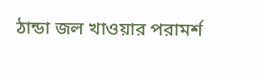ঠান্ডা জল খাওয়ার পরামর্শ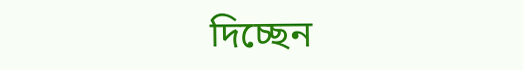দিচ্ছেন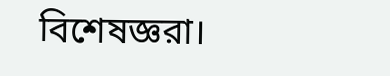বিশেষজ্ঞরা।